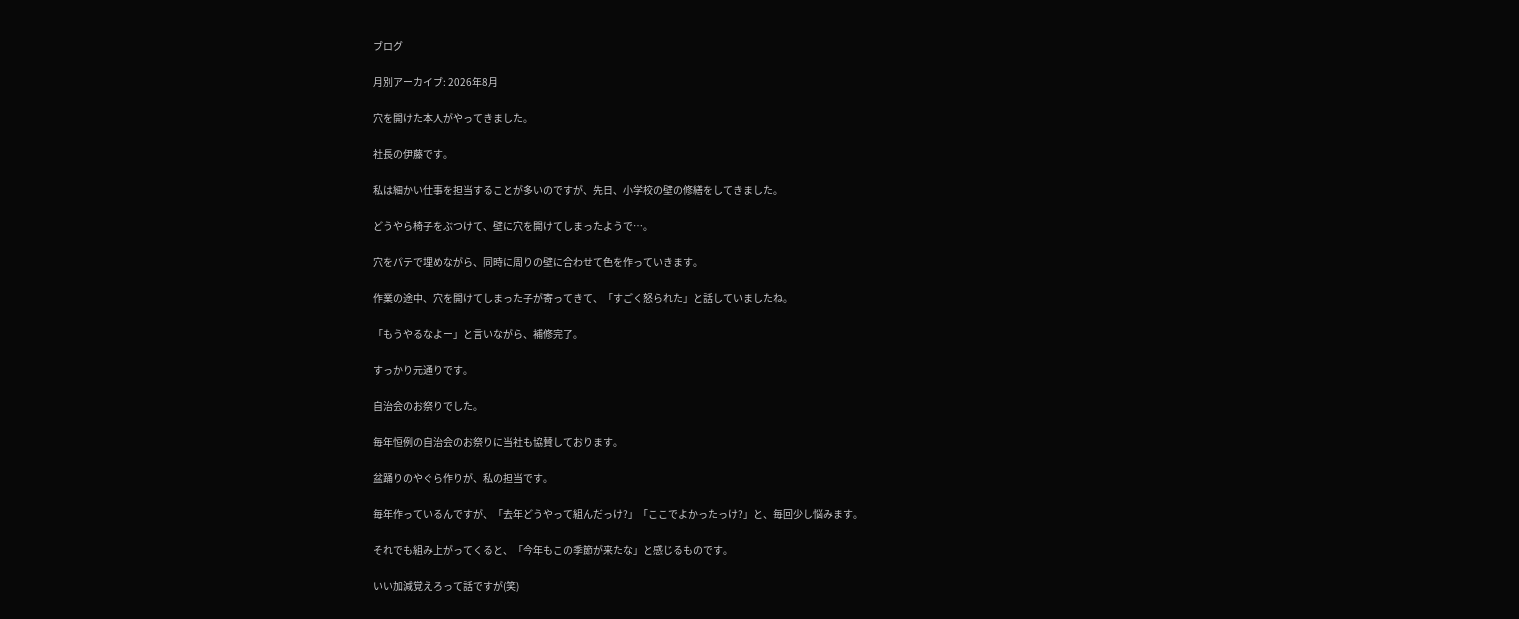ブログ

月別アーカイブ: 2026年8月

穴を開けた本人がやってきました。

社長の伊藤です。

私は細かい仕事を担当することが多いのですが、先日、小学校の壁の修繕をしてきました。

どうやら椅子をぶつけて、壁に穴を開けてしまったようで…。

穴をパテで埋めながら、同時に周りの壁に合わせて色を作っていきます。

作業の途中、穴を開けてしまった子が寄ってきて、「すごく怒られた」と話していましたね。

「もうやるなよー」と言いながら、補修完了。

すっかり元通りです。

自治会のお祭りでした。

毎年恒例の自治会のお祭りに当社も協賛しております。

盆踊りのやぐら作りが、私の担当です。

毎年作っているんですが、「去年どうやって組んだっけ?」「ここでよかったっけ?」と、毎回少し悩みます。

それでも組み上がってくると、「今年もこの季節が来たな」と感じるものです。

いい加減覚えろって話ですが(笑)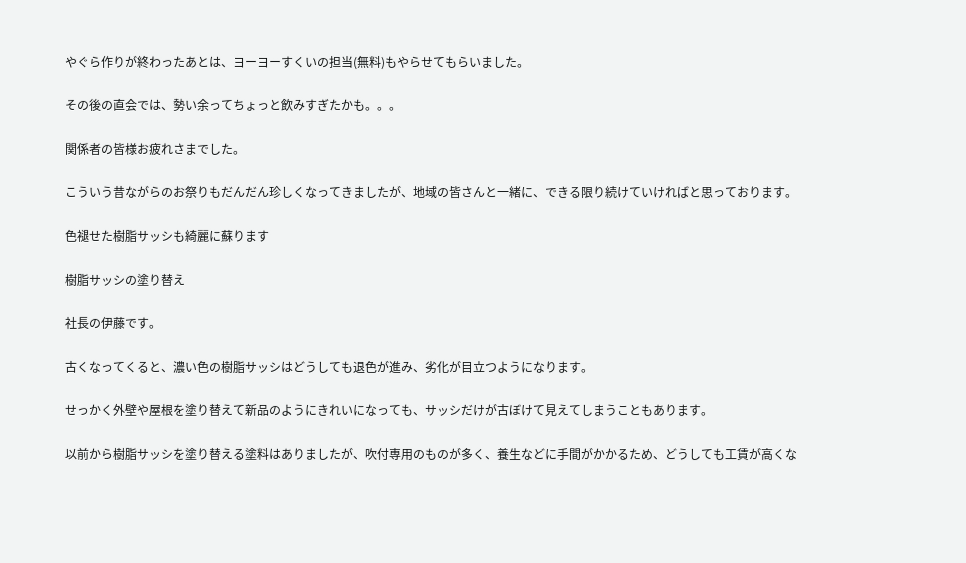やぐら作りが終わったあとは、ヨーヨーすくいの担当(無料)もやらせてもらいました。

その後の直会では、勢い余ってちょっと飲みすぎたかも。。。

関係者の皆様お疲れさまでした。

こういう昔ながらのお祭りもだんだん珍しくなってきましたが、地域の皆さんと一緒に、できる限り続けていければと思っております。

色褪せた樹脂サッシも綺麗に蘇ります

樹脂サッシの塗り替え

社長の伊藤です。

古くなってくると、濃い色の樹脂サッシはどうしても退色が進み、劣化が目立つようになります。

せっかく外壁や屋根を塗り替えて新品のようにきれいになっても、サッシだけが古ぼけて見えてしまうこともあります。

以前から樹脂サッシを塗り替える塗料はありましたが、吹付専用のものが多く、養生などに手間がかかるため、どうしても工賃が高くな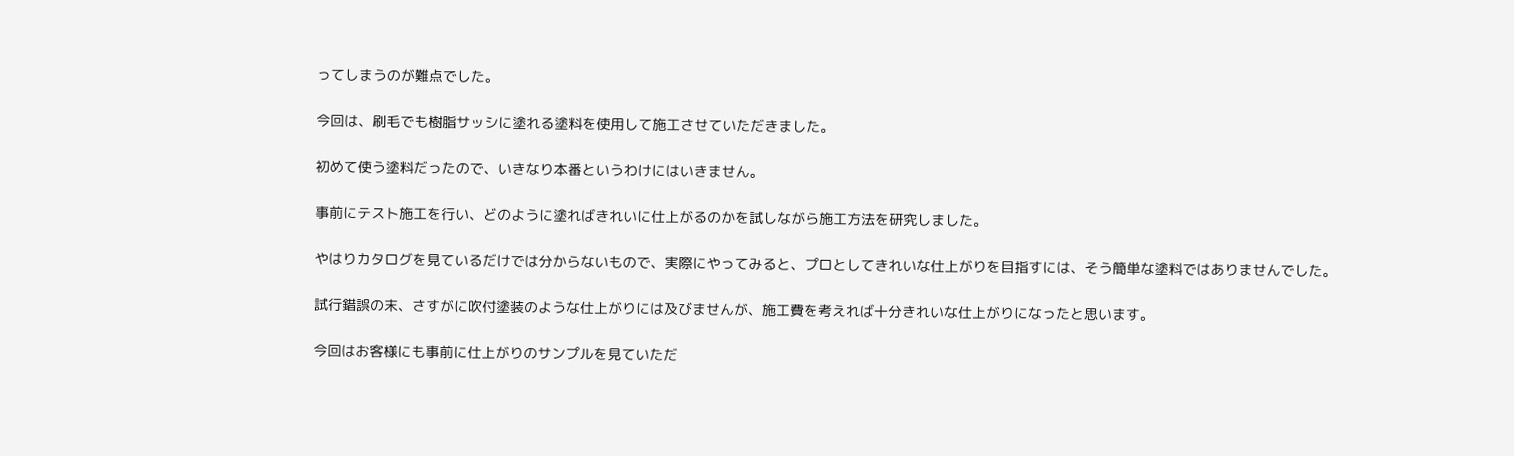ってしまうのが難点でした。

今回は、刷毛でも樹脂サッシに塗れる塗料を使用して施工させていただきました。

初めて使う塗料だったので、いきなり本番というわけにはいきません。

事前にテスト施工を行い、どのように塗ればきれいに仕上がるのかを試しながら施工方法を研究しました。

やはりカタログを見ているだけでは分からないもので、実際にやってみると、プロとしてきれいな仕上がりを目指すには、そう簡単な塗料ではありませんでした。

試行錯誤の末、さすがに吹付塗装のような仕上がりには及びませんが、施工費を考えれば十分きれいな仕上がりになったと思います。

今回はお客様にも事前に仕上がりのサンプルを見ていただ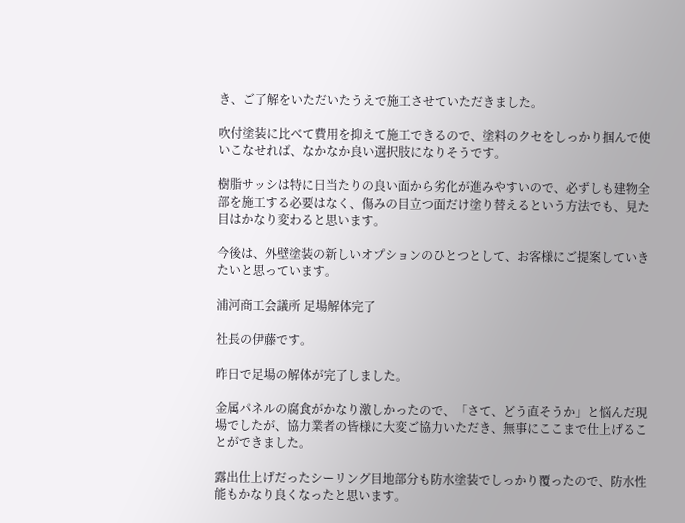き、ご了解をいただいたうえで施工させていただきました。

吹付塗装に比べて費用を抑えて施工できるので、塗料のクセをしっかり掴んで使いこなせれば、なかなか良い選択肢になりそうです。

樹脂サッシは特に日当たりの良い面から劣化が進みやすいので、必ずしも建物全部を施工する必要はなく、傷みの目立つ面だけ塗り替えるという方法でも、見た目はかなり変わると思います。

今後は、外壁塗装の新しいオプションのひとつとして、お客様にご提案していきたいと思っています。

浦河商工会議所 足場解体完了

社長の伊藤です。

昨日で足場の解体が完了しました。

金属パネルの腐食がかなり激しかったので、「さて、どう直そうか」と悩んだ現場でしたが、協力業者の皆様に大変ご協力いただき、無事にここまで仕上げることができました。

露出仕上げだったシーリング目地部分も防水塗装でしっかり覆ったので、防水性能もかなり良くなったと思います。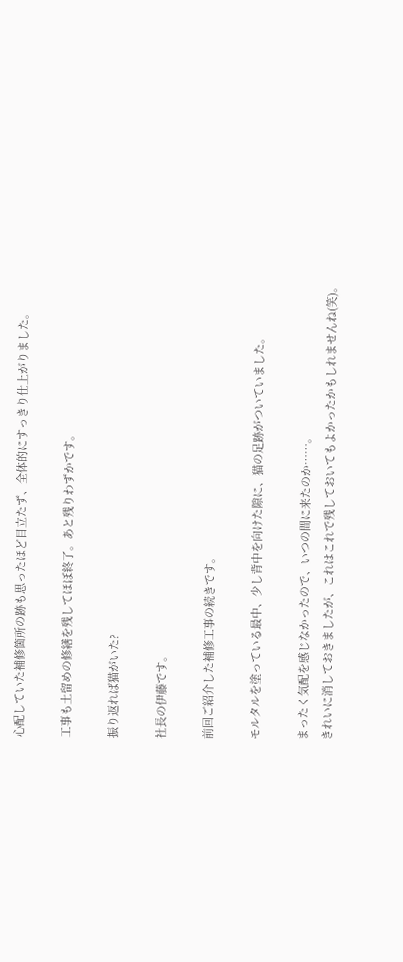心配していた補修箇所の跡も思ったほど目立たず、全体的にすっきり仕上がりました。

工事も土留めの修繕を残してほぼ終了。あと残りわずかです。

振り返れば猫がいた?

社長の伊藤です。

前回ご紹介した補修工事の続きです。

モルタルを塗っている最中、少し背中を向けた隙に、猫の足跡がついていました。

まったく気配を感じなかったので、いつの間に来たのか……。
きれいに消しておきましたが、これはこれで残しておいてもよかったかもしれませんね(笑)。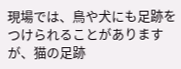現場では、鳥や犬にも足跡をつけられることがありますが、猫の足跡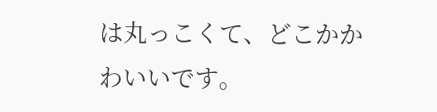は丸っこくて、どこかかわいいです。